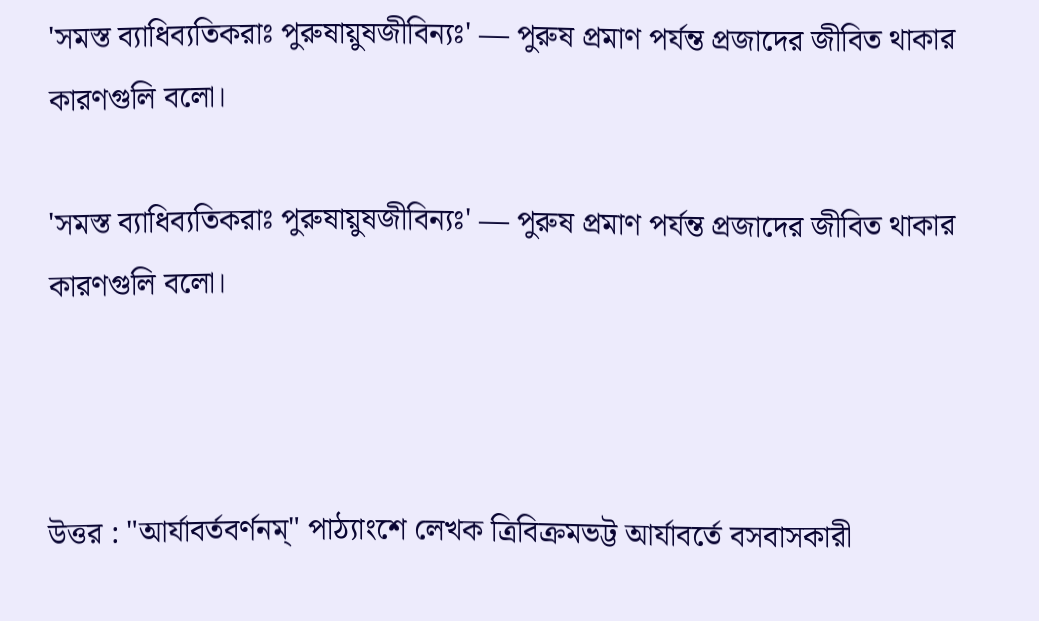'সমস্ত ব্যাধিব্যতিকরাঃ পুরুষায়ুষজীবিন্যঃ' — পুরুষ প্রমাণ পর্যন্ত প্রজাদের জীবিত থাকার কারণগুলি বলো।

'সমস্ত ব্যাধিব্যতিকরাঃ পুরুষায়ুষজীবিন্যঃ' — পুরুষ প্রমাণ পর্যন্ত প্রজাদের জীবিত থাকার কারণগুলি বলো।



উত্তর : "আর্যাবর্তবর্ণনম্" পাঠ্যাংশে লেখক ত্রিবিক্রমভট্ট আর্যাবর্তে বসবাসকারী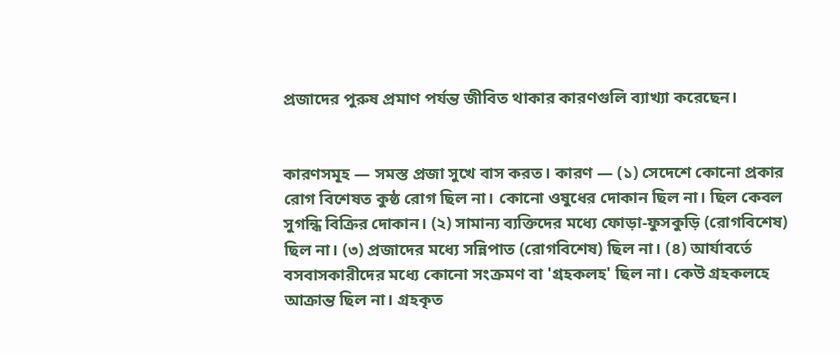প্রজাদের পুরুষ প্রমাণ পর্যন্ত জীবিত থাকার কারণগুলি ব্যাখ্যা করেছেন।


কারণসমূহ — সমস্ত প্রজা সুখে বাস করত। কারণ — (১) সেদেশে কোনো প্রকার রোগ বিশেষত কুষ্ঠ রোগ ছিল না। কোনো ওষুধের দোকান ছিল না। ছিল কেবল সুগন্ধি বিক্রির দোকান। (২) সামান্য ব্যক্তিদের মধ্যে ফোড়া-ফুসকুড়ি (রোগবিশেষ) ছিল না। (৩) প্রজাদের মধ্যে সন্নিপাত (রোগবিশেষ) ছিল না। (৪) আর্যাবর্তে বসবাসকারীদের মধ্যে কোনো সংক্রমণ বা 'গ্রহকলহ' ছিল না। কেউ গ্রহকলহে আক্রান্ত ছিল না। গ্রহকৃত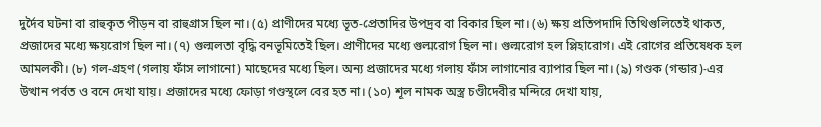দুর্দৈব ঘটনা বা রাহুকৃত পীড়ন বা রাহুগ্রাস ছিল না। (৫) প্রাণীদের মধ্যে ভূত-প্রেতাদির উপদ্রব বা বিকার ছিল না। (৬) ক্ষয় প্রতিপদাদি তিথিগুলিতেই থাকত, প্রজাদের মধ্যে ক্ষয়রোগ ছিল না। (৭) গুল্মলতা বৃদ্ধি বনভূমিতেই ছিল। প্রাণীদের মধ্যে গুল্মরোগ ছিল না। গুল্মরোগ হল প্লিহারোগ। এই রোগের প্রতিষেধক হল আমলকী। (৮) গল-গ্রহণ (গলায় ফাঁস লাগানো) মাছেদের মধ্যে ছিল। অন্য প্রজাদের মধ্যে গলায় ফাঁস লাগানোর ব্যাপার ছিল না। (৯) গণ্ডক (গন্ডার)-এর উত্থান পর্বত ও বনে দেখা যায়। প্রজাদের মধ্যে ফোড়া গণ্ডস্থলে বের হত না। (১০) শূল নামক অস্ত্র চণ্ডীদেবীর মন্দিরে দেখা যায়,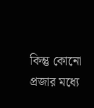কিন্তু কোনো প্রজার মধ্যে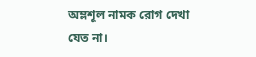অম্লশূল নামক রোগ দেখা যেত না।